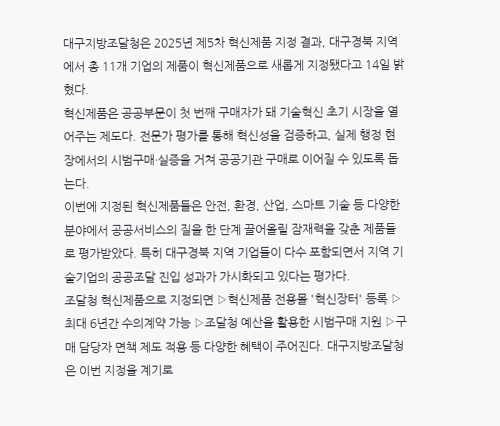대구지방조달청은 2025년 제5차 혁신제품 지정 결과, 대구경북 지역에서 총 11개 기업의 제품이 혁신제품으로 새롭게 지정됐다고 14일 밝혔다.
혁신제품은 공공부문이 첫 번째 구매자가 돼 기술혁신 초기 시장을 열어주는 제도다. 전문가 평가를 통해 혁신성을 검증하고, 실제 행정 현장에서의 시범구매·실증을 거쳐 공공기관 구매로 이어질 수 있도록 돕는다.
이번에 지정된 혁신제품들은 안전, 환경, 산업, 스마트 기술 등 다양한 분야에서 공공서비스의 질을 한 단계 끌어올릴 잠재력을 갖춘 제품들로 평가받았다. 특히 대구경북 지역 기업들이 다수 포함되면서 지역 기술기업의 공공조달 진입 성과가 가시화되고 있다는 평가다.
조달청 혁신제품으로 지정되면 ▷혁신제품 전용몰 '혁신장터' 등록 ▷최대 6년간 수의계약 가능 ▷조달청 예산을 활용한 시범구매 지원 ▷구매 담당자 면책 제도 적용 등 다양한 혜택이 주어진다. 대구지방조달청은 이번 지정을 계기로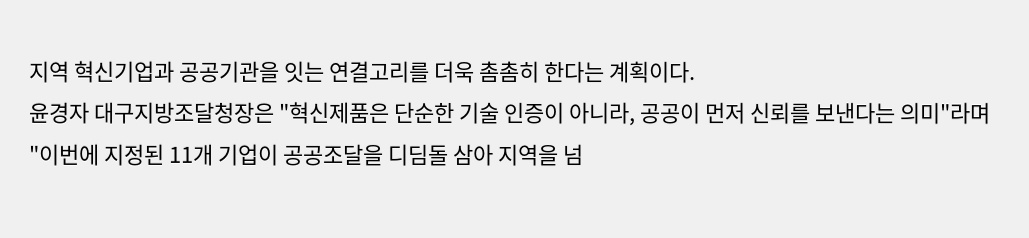지역 혁신기업과 공공기관을 잇는 연결고리를 더욱 촘촘히 한다는 계획이다.
윤경자 대구지방조달청장은 "혁신제품은 단순한 기술 인증이 아니라, 공공이 먼저 신뢰를 보낸다는 의미"라며 "이번에 지정된 11개 기업이 공공조달을 디딤돌 삼아 지역을 넘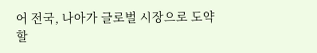어 전국, 나아가 글로벌 시장으로 도약할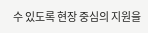수 있도록 현장 중심의 지원을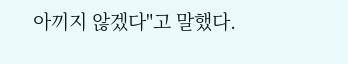아끼지 않겠다"고 말했다.